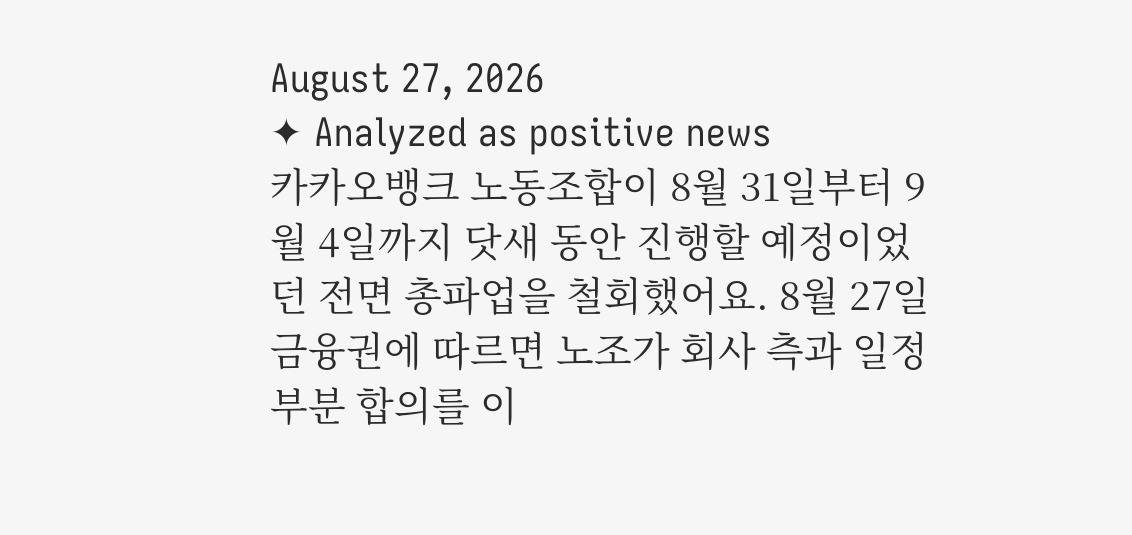August 27, 2026
✦ Analyzed as positive news
카카오뱅크 노동조합이 8월 31일부터 9월 4일까지 닷새 동안 진행할 예정이었던 전면 총파업을 철회했어요. 8월 27일 금융권에 따르면 노조가 회사 측과 일정 부분 합의를 이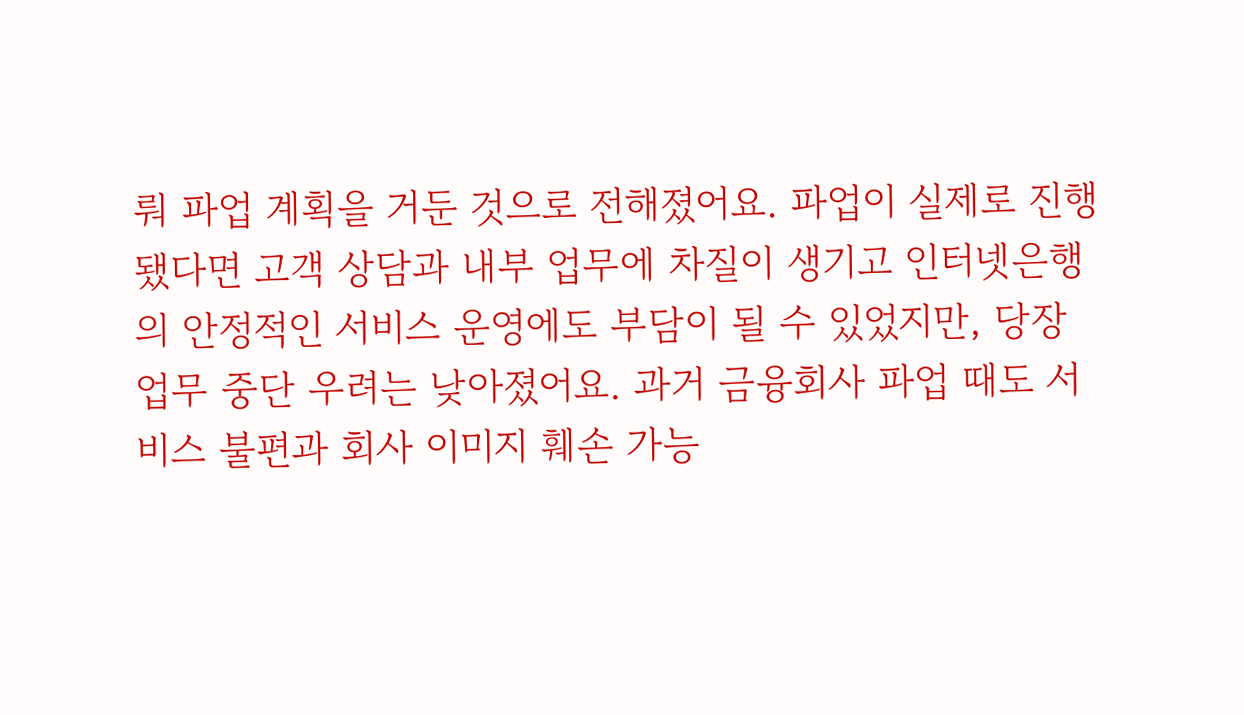뤄 파업 계획을 거둔 것으로 전해졌어요. 파업이 실제로 진행됐다면 고객 상담과 내부 업무에 차질이 생기고 인터넷은행의 안정적인 서비스 운영에도 부담이 될 수 있었지만, 당장 업무 중단 우려는 낮아졌어요. 과거 금융회사 파업 때도 서비스 불편과 회사 이미지 훼손 가능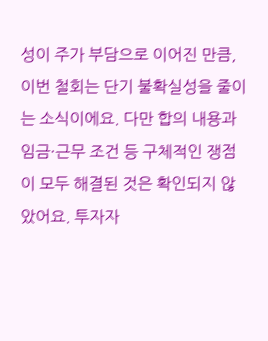성이 주가 부담으로 이어진 만큼, 이번 철회는 단기 불확실성을 줄이는 소식이에요. 다만 합의 내용과 임금·근무 조건 등 구체적인 쟁점이 모두 해결된 것은 확인되지 않았어요. 투자자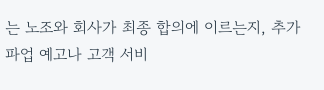는 노조와 회사가 최종 합의에 이르는지, 추가 파업 예고나 고객 서비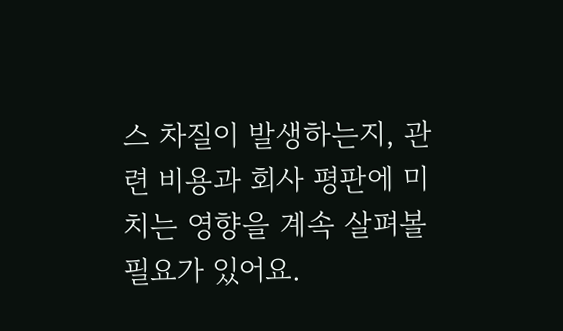스 차질이 발생하는지, 관련 비용과 회사 평판에 미치는 영향을 계속 살펴볼 필요가 있어요.